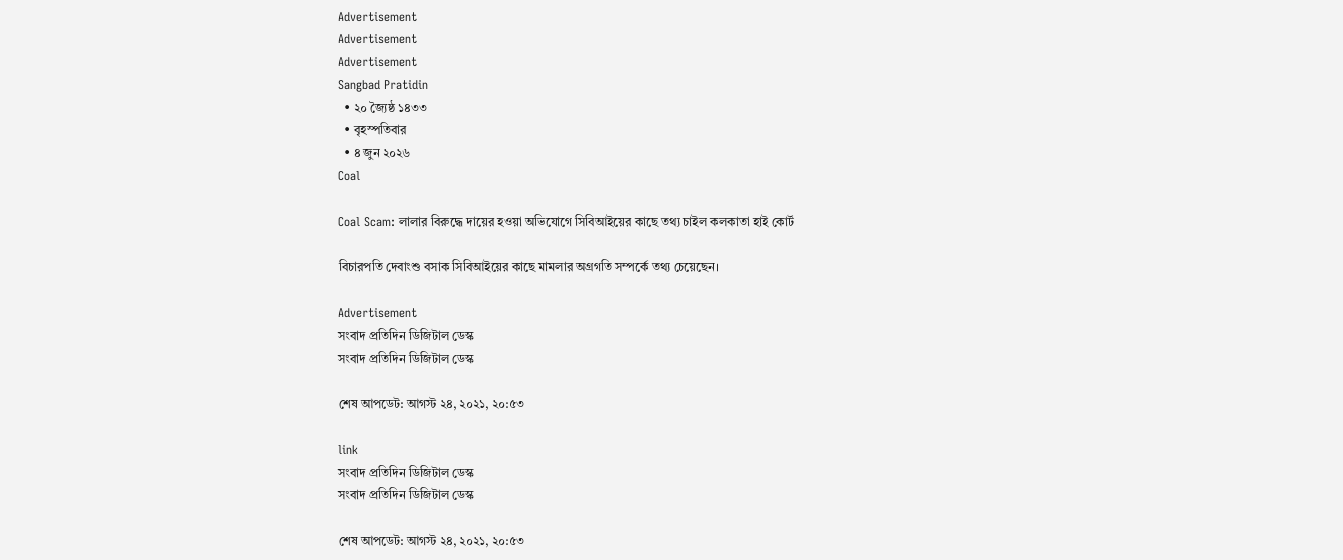Advertisement
Advertisement
Advertisement
Sangbad Pratidin
  • ২০ জ্যৈষ্ঠ ১৪৩৩
  • বৃহস্পতিবার
  • ৪ জুন ২০২৬
Coal

Coal Scam: লালার বিরুদ্ধে দায়ের হওয়া অভিযোগে সিবিআইয়ের কাছে তথ্য চাইল কলকাতা হাই কোর্ট

বিচারপতি দেবাংশু বসাক সিবিআইয়ের কাছে মামলার অগ্রগতি সম্পর্কে তথ্য চেয়েছেন।

Advertisement
সংবাদ প্রতিদিন ডিজিটাল ডেস্ক
সংবাদ প্রতিদিন ডিজিটাল ডেস্ক

শেষ আপডেট: আগস্ট ২৪, ২০২১, ২০:৫৩

link
সংবাদ প্রতিদিন ডিজিটাল ডেস্ক
সংবাদ প্রতিদিন ডিজিটাল ডেস্ক

শেষ আপডেট: আগস্ট ২৪, ২০২১, ২০:৫৩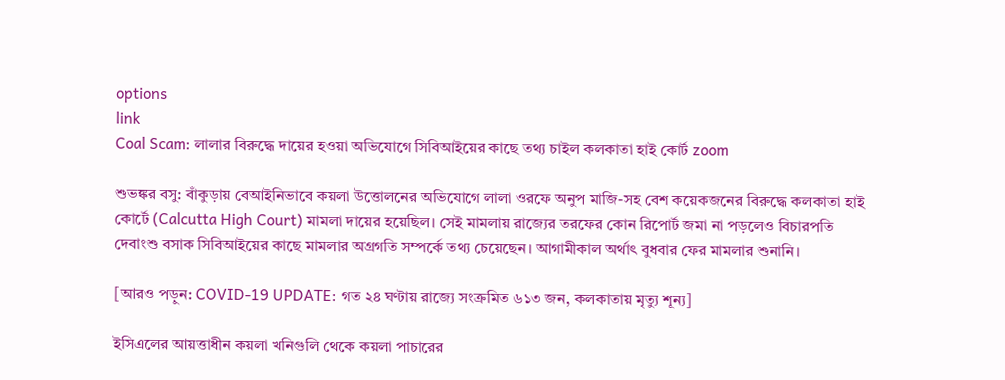options
link
Coal Scam: লালার বিরুদ্ধে দায়ের হওয়া অভিযোগে সিবিআইয়ের কাছে তথ্য চাইল কলকাতা হাই কোর্ট zoom

শুভঙ্কর বসু: বাঁকুড়ায় বেআইনিভাবে কয়লা উত্তোলনের অভিযোগে লালা ওরফে অনুপ মাজি-সহ বেশ কয়েকজনের বিরুদ্ধে কলকাতা হাই কোর্টে (Calcutta High Court) মামলা দায়ের হয়েছিল। সেই মামলায় রাজ্যের তরফের কোন রিপোর্ট জমা না পড়লেও বিচারপতি দেবাংশু বসাক সিবিআইয়ের কাছে মামলার অগ্রগতি সম্পর্কে তথ্য চেয়েছেন। আগামীকাল অর্থাৎ বুধবার ফের মামলার শুনানি।

[আরও পড়ুন: COVID-19 UPDATE: গত ২৪ ঘণ্টায় রাজ্যে সংক্রমিত ৬১৩ জন, কলকাতায় মৃত্যু শূন্য]

ইসিএলের আয়ত্তাধীন কয়লা খনিগুলি থেকে কয়লা পাচারের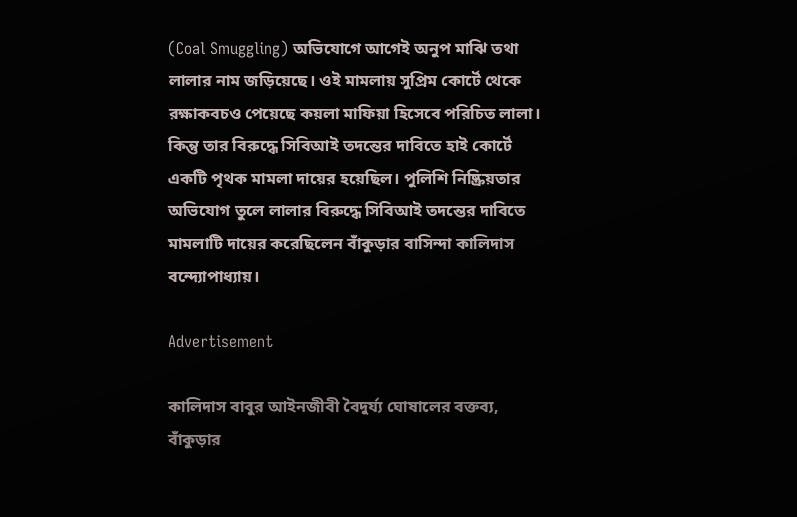(Coal Smuggling) অভিযোগে আগেই অনুপ মাঝি তথা লালার নাম জড়িয়েছে। ওই মামলায় সুপ্রিম কোর্টে থেকে রক্ষাকবচও পেয়েছে কয়লা মাফিয়া হিসেবে পরিচিত লালা। কিন্তু তার বিরুদ্ধে সিবিআই তদন্তের দাবিতে হাই কোর্টে একটি পৃথক মামলা দায়ের হয়েছিল। পুলিশি নিষ্ক্রিয়তার অভিযোগ তুলে লালার বিরুদ্ধে সিবিআই তদন্তের দাবিতে মামলাটি দায়ের করেছিলেন বাঁকুড়ার বাসিন্দা কালিদাস বন্দ্যোপাধ্যায়।

Advertisement

কালিদাস বাবুর আইনজীবী বৈদুর্য্য ঘোষালের বক্তব্য, বাঁকুড়ার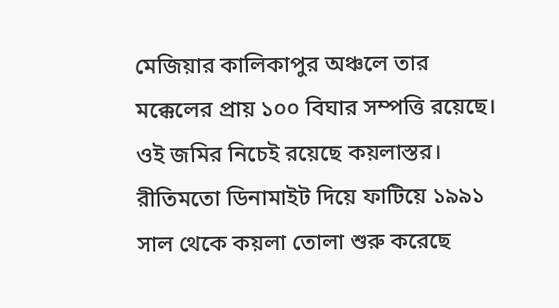মেজিয়ার কালিকাপুর অঞ্চলে তার মক্কেলের প্রায় ১০০ বিঘার সম্পত্তি রয়েছে। ওই জমির নিচেই রয়েছে কয়লাস্তর। রীতিমতো ডিনামাইট দিয়ে ফাটিয়ে ১৯৯১ সাল থেকে কয়লা তোলা শুরু করেছে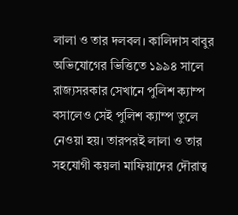লালা ও তার দলবল। কালিদাস বাবুর অভিযোগের ভিত্তিতে ১৯৯৪ সালে রাজ্যসরকার সেখানে পুলিশ ক্যাম্প বসালেও সেই পুলিশ ক্যাম্প তুলে নেওয়া হয়। তারপরই লালা ও তার সহযোগী কয়লা মাফিয়াদের দৌরাত্ব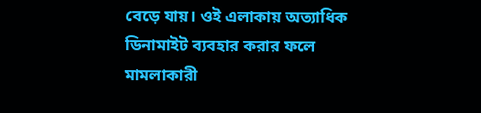বেড়ে যায়। ওই এলাকায় অত্যাধিক ডিনামাইট ব্যবহার করার ফলে মামলাকারী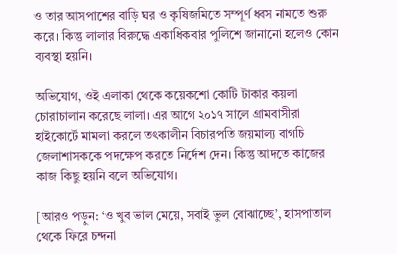ও তার আসপাশের বাড়ি ঘর ও কৃষিজমিতে সম্পূর্ণ ধ্বস নামতে শুরু করে। কিন্তু লালার বিরুদ্ধে একাধিকবার পুলিশে জানানো হলেও কোন ব্যবস্থা হয়নি।

অভিযোগ, ওই এলাকা থেকে কয়েকশো কোটি টাকার কয়লা চোরাচালান করেছে লালা। এর আগে ২০১৭ সালে গ্রামবাসীরা হাইকোর্টে মামলা করলে তৎকালীন বিচারপতি জয়মাল্য বাগচি জেলাশাসককে পদক্ষেপ করতে নির্দেশ দেন। কিন্তু আদতে কাজের কাজ কিছু হয়নি বলে অভিযোগ।

[আরও পড়ুন: ‘ও খুব ভাল মেয়ে, সবাই ভুল বোঝাচ্ছে’, হাসপাতাল থেকে ফিরে চন্দনা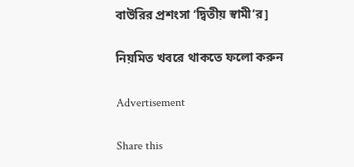বাউরির প্রশংসা ‘দ্বিতীয় স্বামী’র]

নিয়মিত খবরে থাকতে ফলো করুন

Advertisement

Share this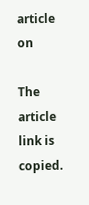article on

The article link is copied.